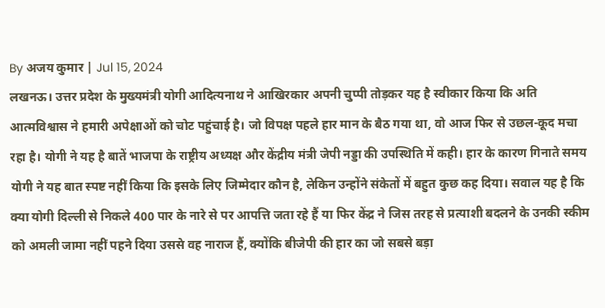By अजय कुमार | Jul 15, 2024
लखनऊ। उत्तर प्रदेश के मुख्यमंत्री योगी आदित्यनाथ ने आखिरकार अपनी चुप्पी तोड़कर यह है स्वीकार किया कि अति आत्मविश्वास ने हमारी अपेक्षाओं को चोट पहुंचाई है। जो विपक्ष पहले हार मान के बैठ गया था, वो आज फिर से उछल-कूद मचा रहा है। योगी ने यह है बातें भाजपा के राष्ट्रीय अध्यक्ष और केंद्रीय मंत्री जेपी नड्डा की उपस्थिति में कही। हार के कारण गिनाते समय योगी ने यह बात स्पष्ट नहीं किया कि इसके लिए जिम्मेदार कौन है, लेकिन उन्होंने संकेतों में बहुत कुछ कह दिया। सवाल यह है कि क्या योगी दिल्ली से निकले 400 पार के नारे से पर आपत्ति जता रहे हैं या फिर केंद्र ने जिस तरह से प्रत्याशी बदलने के उनकी स्कीम को अमली जामा नहीं पहने दिया उससे वह नाराज हैं, क्योंकि बीजेपी की हार का जो सबसे बड़ा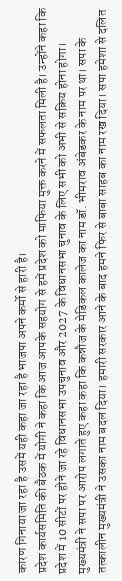कारण गिनाया जा रहा है उसमें यही कहा जा रहा है भाजपा अपने कर्मो से हारी है।
प्रदेश कार्यसमिति की बैठक में योगी ने कहा कि आज आपके सहयोग से हमें प्रदेश को माफिया मुक्त करने में सफलता मिली है। उन्होंने कहा कि प्रदेश में 10 सीटों पर होने जा रहे विधानसभा उपचुनाव और 2027 के विधानसभा चुनाव के लिए सभी को अभी से सक्रिय होना होगा। मुख्यमंत्री ने सपा पर आरोप लगाते हुए कहा कहा कि कन्नौज के मेडिकल कालेज का नाम डॉ. भीमराव अंबेडकर के नाम पर था। सपा के तत्कालीन मुख्यमंत्री ने उसका नाम बदल दिया। हमारी सरकार आने के बाद हमने फिर से बाबा साहब का नाम रख दिया। सपा हमेशा से दलित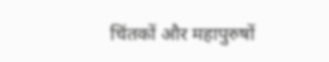चिंतकों और महापुरुषों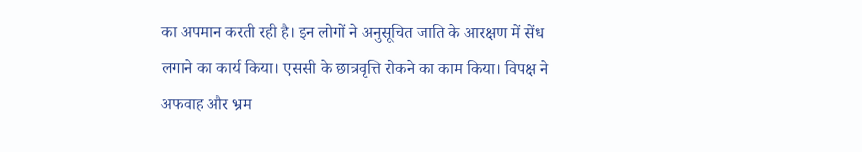का अपमान करती रही है। इन लोगों ने अनुसूचित जाति के आरक्षण में सेंध लगाने का कार्य किया। एससी के छात्रवृत्ति रोकने का काम किया। विपक्ष ने अफवाह और भ्रम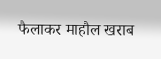फैलाकर माहौल खराब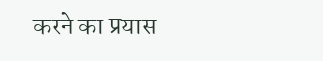करने का प्रयास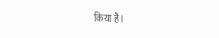किया है।